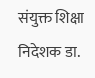संयुक्त शिक्षा निदेशक डा.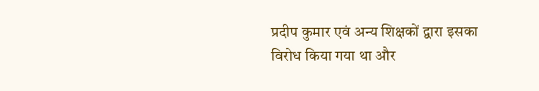प्रदीप कुमार एवं अन्य शिक्षकों द्वारा इसका विरोध किया गया था और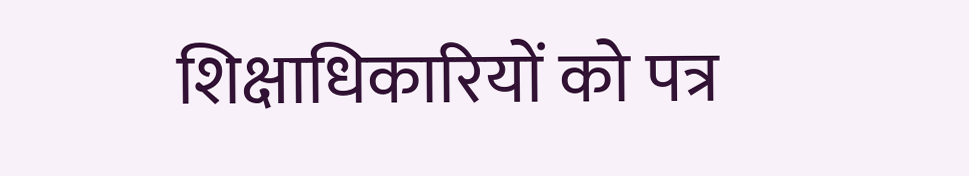शिक्षाधिकारियों को पत्र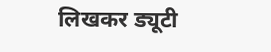लिखकर ड्यूटी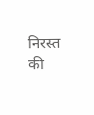निरस्त की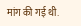मांग की गई थी.